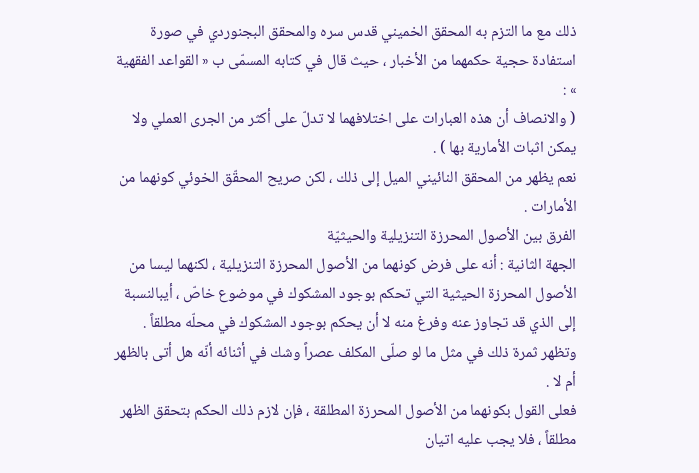ذلك مع ما التزم به المحقق الخميني قدس سره والمحقق البجنوردي في صورة استفادة حجية حكمهما من الأخبار ، حيث قال في كتابه المسمّى ب « القواعد الفقهية » :
( والانصاف أن هذه العبارات على اختلافهما لا تدلّ على أكثر من الجرى العملي ولا يمكن اثبات الأمارية بها ) .
نعم يظهر من المحقق النائيني الميل إلى ذلك ، لكن صريح المحقّق الخوئي كونهما من الأمارات .
الفرق بين الأصول المحرزة التنزيلية والحيثيّة
الجهة الثانية : أنه على فرض كونهما من الأصول المحرزة التنزيلية ، لكنهما ليسا من الأصول المحرزة الحيثية التي تحكم بوجود المشكوك في موضوع خاصّ ، أيبالنسبة إلى الذي قد تجاوز عنه وفرغ منه لا أن يحكم بوجود المشكوك في محلّه مطلقاً .
وتظهر ثمرة ذلك في مثل ما لو صلّى المكلف عصراً وشك في أثنائه أنّه هل أتى بالظهر أم لا .
فعلى القول بكونهما من الأصول المحرزة المطلقة ، فإن لازم ذلك الحكم بتحقق الظهر مطلقاً ، فلا يجب عليه اتيان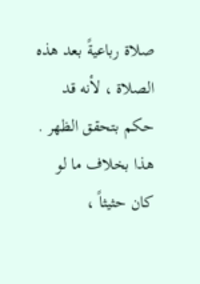صلاة رباعيةً بعد هذه الصلاة ، لأنه قد حكم بتحقق الظهر .
هذا بخلاف ما لو كان حثيثاً ،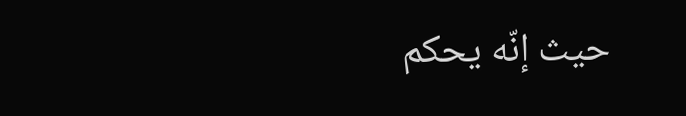حيث إنّه يحكم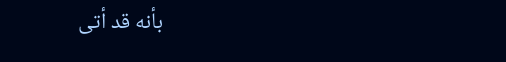بأنه قد أتى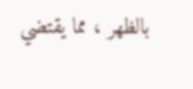بالظهر ، مما يقتضي